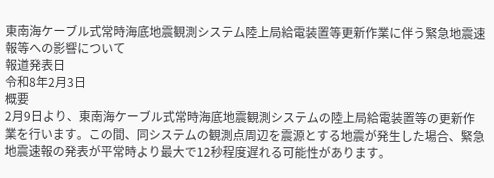東南海ケーブル式常時海底地震観測システム陸上局給電装置等更新作業に伴う緊急地震速報等への影響について
報道発表日
令和8年2月3日
概要
2月9日より、東南海ケーブル式常時海底地震観測システムの陸上局給電装置等の更新作業を行います。この間、同システムの観測点周辺を震源とする地震が発生した場合、緊急地震速報の発表が平常時より最大で12秒程度遅れる可能性があります。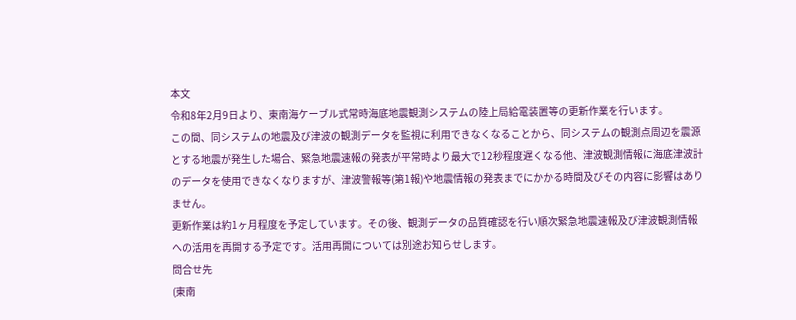本文
令和8年2月9日より、東南海ケーブル式常時海底地震観測システムの陸上局給電装置等の更新作業を行います。
この間、同システムの地震及び津波の観測データを監視に利用できなくなることから、同システムの観測点周辺を震源とする地震が発生した場合、緊急地震速報の発表が平常時より最大で12秒程度遅くなる他、津波観測情報に海底津波計のデータを使用できなくなりますが、津波警報等(第1報)や地震情報の発表までにかかる時間及びその内容に影響はありません。
更新作業は約1ヶ月程度を予定しています。その後、観測データの品質確認を行い順次緊急地震速報及び津波観測情報への活用を再開する予定です。活用再開については別途お知らせします。
問合せ先
(東南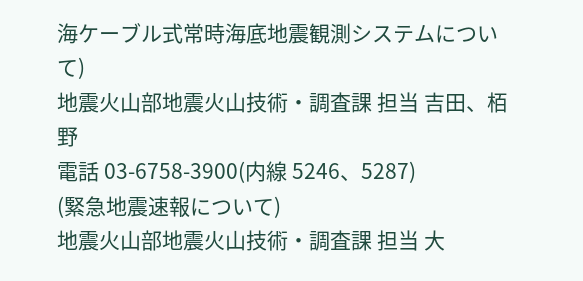海ケーブル式常時海底地震観測システムについて)
地震火山部地震火山技術・調査課 担当 吉田、栢野
電話 03-6758-3900(内線 5246、5287)
(緊急地震速報について)
地震火山部地震火山技術・調査課 担当 大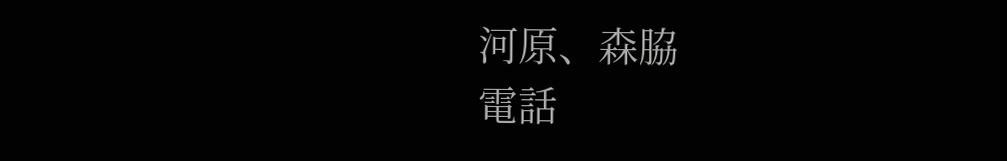河原、森脇
電話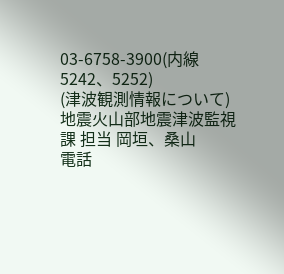03-6758-3900(内線 5242、5252)
(津波観測情報について)
地震火山部地震津波監視課 担当 岡垣、桑山
電話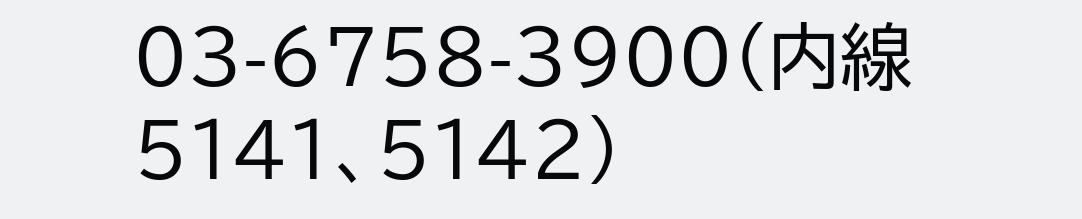03-6758-3900(内線 5141、5142)